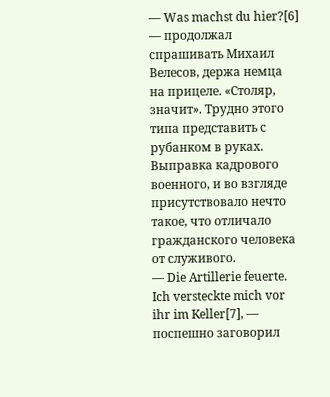— Was machst du hier?[6] — продолжал спрашивать Михаил Велесов, держа немца на прицеле. «Столяр, значит». Трудно этого типа представить с рубанком в руках. Выправка кадрового военного, и во взгляде присутствовало нечто такое, что отличало гражданского человека от служивого.
— Die Artillerie feuerte. Ich versteckte mich vor ihr im Keller[7], — поспешно заговорил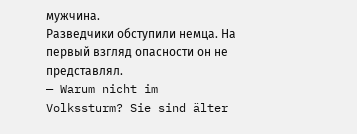мужчина.
Разведчики обступили немца. На первый взгляд опасности он не представлял.
— Warum nicht im Volkssturm? Sie sind älter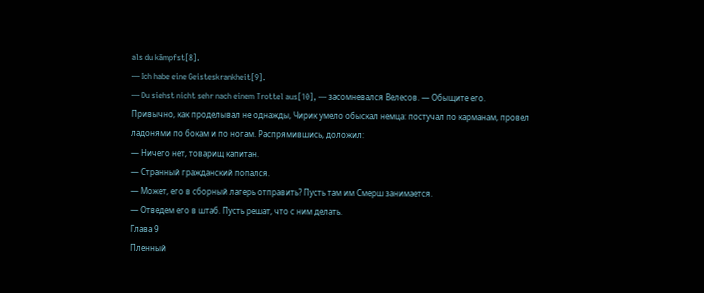als du kämpfst[8].
— Ich habe eine Geisteskrankheit[9].
— Du siehst nicht sehr nach einem Trottel aus[10], — засомневался Велесов. — Обыщите его.
Привычно, как проделывал не однажды, Чирик умело обыскал немца: постучал по карманам, провел ладонями по бокам и по ногам. Распрямившись, доложил:
— Ничего нет, товарищ капитан.
— Странный гражданский попался.
— Может, его в сборный лагерь отправить? Пусть там им Смерш занимается.
— Отведем его в штаб. Пусть решат, что с ним делать.
Глава 9
Пленный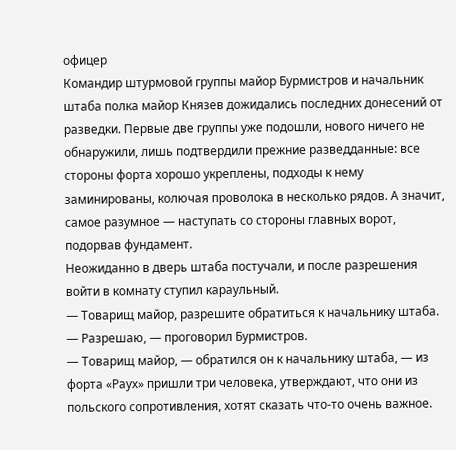офицер
Командир штурмовой группы майор Бурмистров и начальник штаба полка майор Князев дожидались последних донесений от разведки. Первые две группы уже подошли, нового ничего не обнаружили, лишь подтвердили прежние разведданные: все стороны форта хорошо укреплены, подходы к нему заминированы, колючая проволока в несколько рядов. А значит, самое разумное — наступать со стороны главных ворот, подорвав фундамент.
Неожиданно в дверь штаба постучали, и после разрешения войти в комнату ступил караульный.
— Товарищ майор, разрешите обратиться к начальнику штаба.
— Разрешаю, — проговорил Бурмистров.
— Товарищ майор, — обратился он к начальнику штаба, — из форта «Раух» пришли три человека, утверждают, что они из польского сопротивления, хотят сказать что-то очень важное.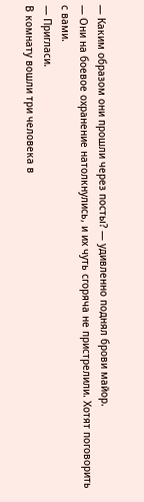— Каким образом они прошли через посты? — удивленно поднял брови майор.
— Они на боевое охранение натолкнулись, и их чуть сгоряча не пристрелили. Хотят поговорить с вами.
— Пригласи.
В комнату вошли три человека в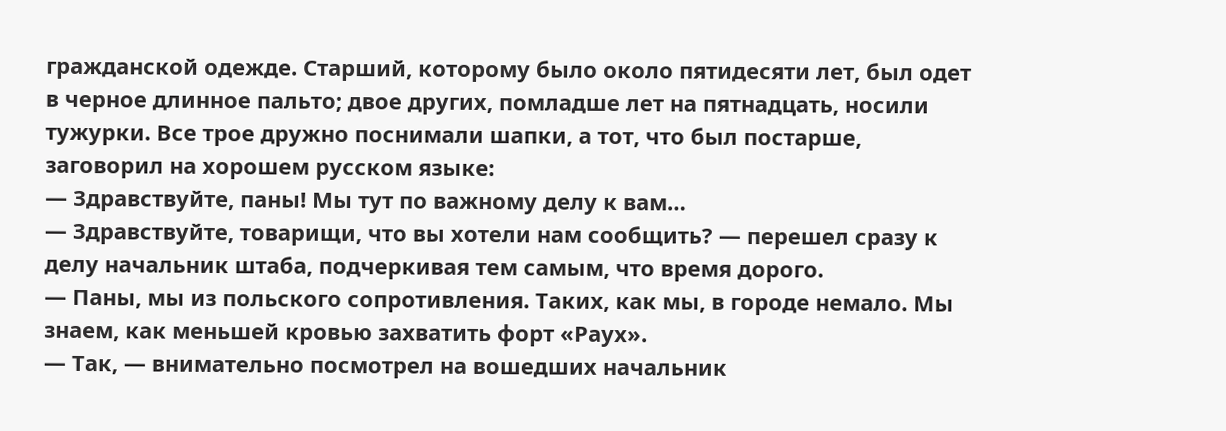гражданской одежде. Старший, которому было около пятидесяти лет, был одет в черное длинное пальто; двое других, помладше лет на пятнадцать, носили тужурки. Все трое дружно поснимали шапки, а тот, что был постарше, заговорил на хорошем русском языке:
— Здравствуйте, паны! Мы тут по важному делу к вам…
— Здравствуйте, товарищи, что вы хотели нам сообщить? — перешел сразу к делу начальник штаба, подчеркивая тем самым, что время дорого.
— Паны, мы из польского сопротивления. Таких, как мы, в городе немало. Мы знаем, как меньшей кровью захватить форт «Раух».
— Так, — внимательно посмотрел на вошедших начальник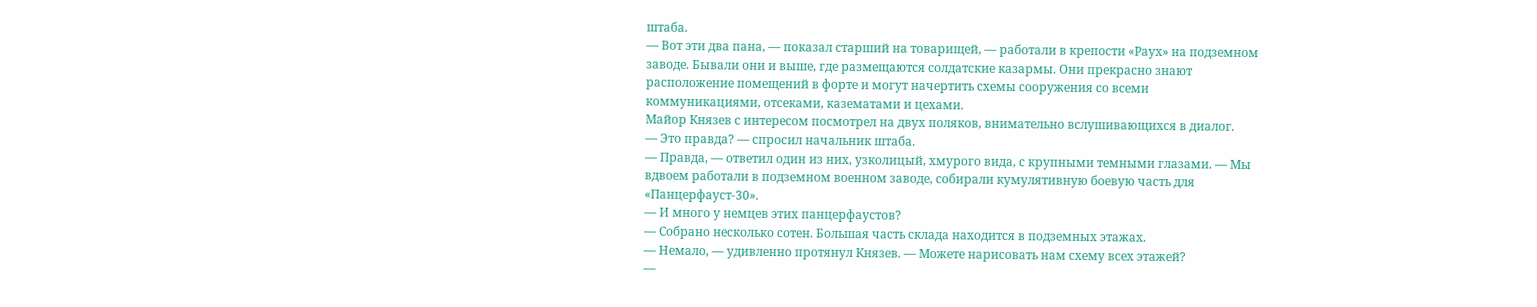штаба.
— Вот эти два пана, — показал старший на товарищей, — работали в крепости «Раух» на подземном заводе. Бывали они и выше, где размещаются солдатские казармы. Они прекрасно знают расположение помещений в форте и могут начертить схемы сооружения со всеми коммуникациями, отсеками, казематами и цехами.
Майор Князев с интересом посмотрел на двух поляков, внимательно вслушивающихся в диалог.
— Это правда? — спросил начальник штаба.
— Правда, — ответил один из них, узколицый, хмурого вида, с крупными темными глазами. — Мы вдвоем работали в подземном военном заводе, собирали кумулятивную боевую часть для «Панцерфауст-30».
— И много у немцев этих панцерфаустов?
— Собрано несколько сотен. Большая часть склада находится в подземных этажах.
— Немало, — удивленно протянул Князев. — Можете нарисовать нам схему всех этажей?
—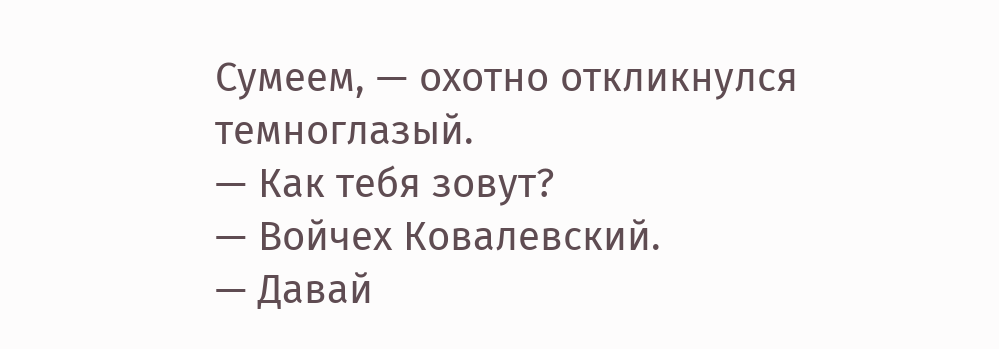Сумеем, — охотно откликнулся темноглазый.
— Как тебя зовут?
— Войчех Ковалевский.
— Давай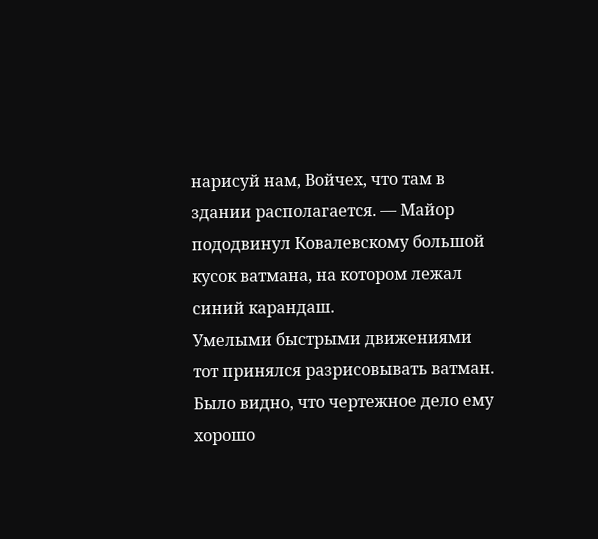нарисуй нам, Войчех, что там в здании располагается. — Майор пододвинул Ковалевскому большой кусок ватмана, на котором лежал синий карандаш.
Умелыми быстрыми движениями тот принялся разрисовывать ватман. Было видно, что чертежное дело ему хорошо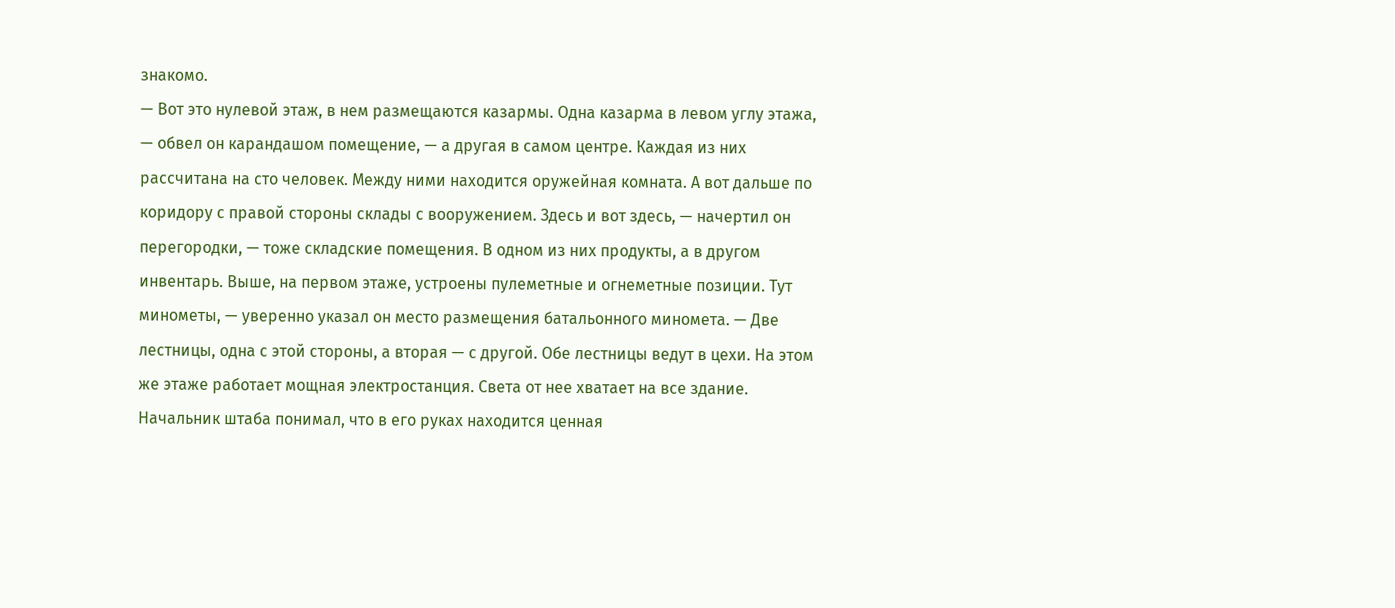знакомо.
— Вот это нулевой этаж, в нем размещаются казармы. Одна казарма в левом углу этажа, — обвел он карандашом помещение, — а другая в самом центре. Каждая из них рассчитана на сто человек. Между ними находится оружейная комната. А вот дальше по коридору с правой стороны склады с вооружением. Здесь и вот здесь, — начертил он перегородки, — тоже складские помещения. В одном из них продукты, а в другом инвентарь. Выше, на первом этаже, устроены пулеметные и огнеметные позиции. Тут минометы, — уверенно указал он место размещения батальонного миномета. — Две лестницы, одна с этой стороны, а вторая — с другой. Обе лестницы ведут в цехи. На этом же этаже работает мощная электростанция. Света от нее хватает на все здание.
Начальник штаба понимал, что в его руках находится ценная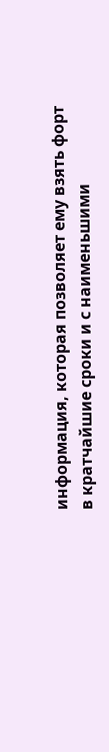информация, которая позволяет ему взять форт в кратчайшие сроки и с наименьшими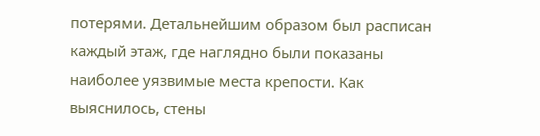потерями. Детальнейшим образом был расписан каждый этаж, где наглядно были показаны наиболее уязвимые места крепости. Как выяснилось, стены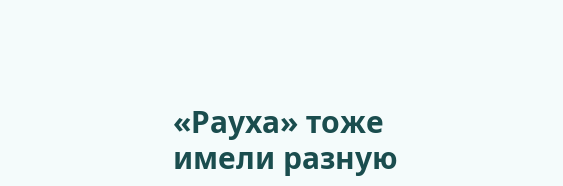«Рауха» тоже имели разную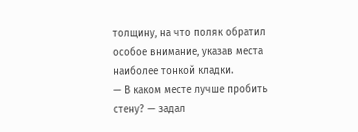толщину, на что поляк обратил особое внимание, указав места наиболее тонкой кладки.
— В каком месте лучше пробить стену? — задал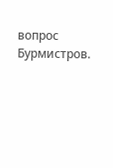вопрос Бурмистров.